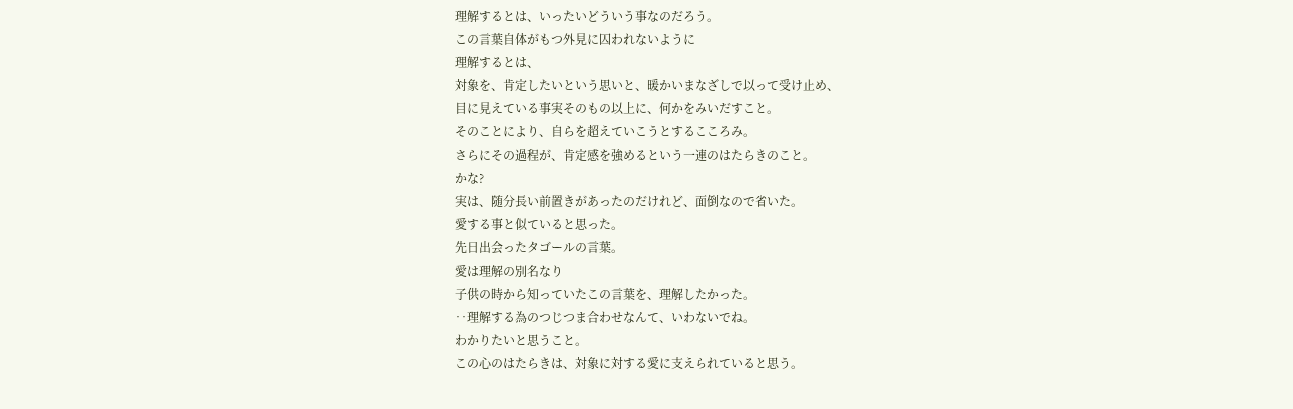理解するとは、いったいどういう事なのだろう。
この言葉自体がもつ外見に囚われないように
理解するとは、
対象を、肯定したいという思いと、暖かいまなざしで以って受け止め、
目に見えている事実そのもの以上に、何かをみいだすこと。
そのことにより、自らを超えていこうとするこころみ。
さらにその過程が、肯定感を強めるという一連のはたらきのこと。
かな?
実は、随分長い前置きがあったのだけれど、面倒なので省いた。
愛する事と似ていると思った。
先日出会ったタゴールの言葉。
愛は理解の別名なり
子供の時から知っていたこの言葉を、理解したかった。
‥理解する為のつじつま合わせなんて、いわないでね。
わかりたいと思うこと。
この心のはたらきは、対象に対する愛に支えられていると思う。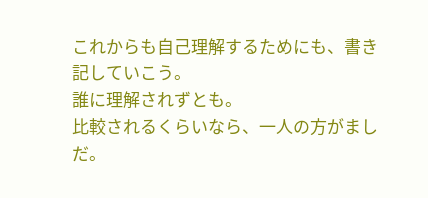これからも自己理解するためにも、書き記していこう。
誰に理解されずとも。
比較されるくらいなら、一人の方がましだ。